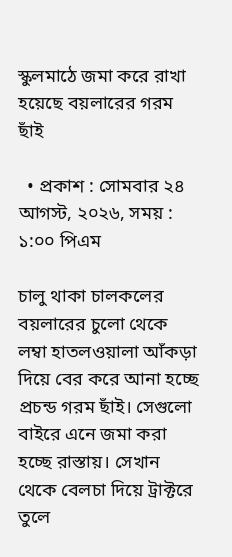স্কুলমাঠে জমা করে রাখা হয়েছে বয়লারের গরম ছাঁই

  • প্রকাশ : সোমবার ২৪ আগস্ট, ২০২৬, সময় : ১:০০ পিএম

চালু থাকা চালকলের বয়লারের চুলো থেকে লম্বা হাতলওয়ালা আঁকড়া দিয়ে বের করে আনা হচ্ছে প্রচন্ড গরম ছাঁই। সেগুলো বাইরে এনে জমা করা হচ্ছে রাস্তায়। সেখান থেকে বেলচা দিয়ে ট্রাক্টরে তুলে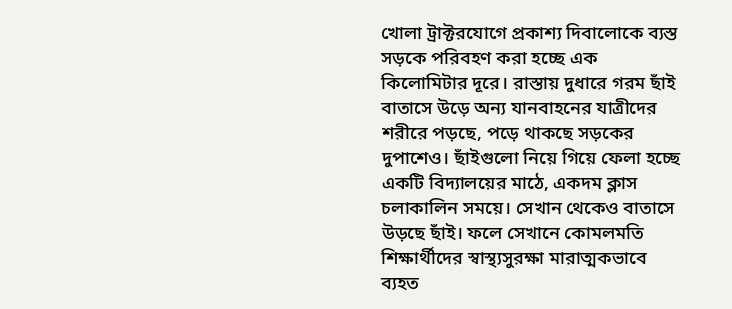খোলা ট্রাক্টরযোগে প্রকাশ্য দিবালোকে ব্যস্ত সড়কে পরিবহণ করা হচ্ছে এক কিলোমিটার দূরে। রাস্তায় দুধারে গরম ছাঁই বাতাসে উড়ে অন্য যানবাহনের যাত্রীদের শরীরে পড়ছে, পড়ে থাকছে সড়কের দুপাশেও। ছাঁইগুলো নিয়ে গিয়ে ফেলা হচ্ছে একটি বিদ্যালয়ের মাঠে, একদম ক্লাস চলাকালিন সময়ে। সেখান থেকেও বাতাসে উড়ছে ছাঁই। ফলে সেখানে কোমলমতি শিক্ষার্থীদের স্বাস্থ্যসুরক্ষা মারাত্মকভাবে ব্যহত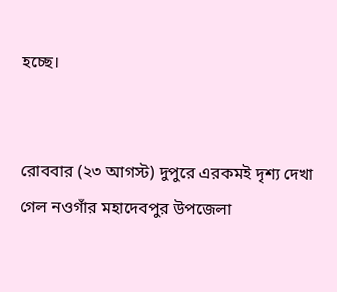হচ্ছে।


রোববার (২৩ আগস্ট) দুপুরে এরকমই দৃশ্য দেখা গেল নওগাঁর মহাদেবপুর উপজেলা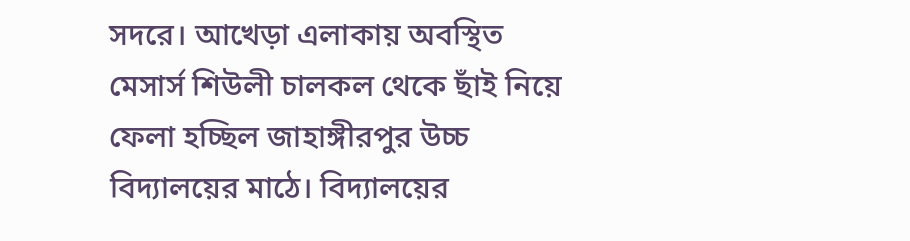সদরে। আখেড়া এলাকায় অবস্থিত মেসার্স শিউলী চালকল থেকে ছাঁই নিয়ে ফেলা হচ্ছিল জাহাঙ্গীরপুর উচ্চ বিদ্যালয়ের মাঠে। বিদ্যালয়ের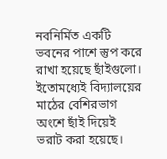নবনির্মিত একটি ভবনের পাশে স্তুপ করে রাখা হয়েছে ছাঁইগুলো। ইতোমধ্যেই বিদ্যালয়ের মাঠের বেশিরভাগ অংশে ছাঁই দিয়েই ভরাট করা হয়েছে।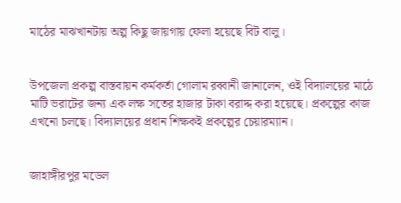মাঠের মাঝখানটায় অল্প কিছু জায়গায় ফেলা হয়েছে বিট বালু।


উপজেলা প্রকল্প বাস্তবায়ন কর্মকর্তা গোলাম রব্বানী জানালেন, ওই বিদ্যালয়ের মাঠে মাটি ভরাটের জন্য এক লক্ষ সতের হাজার টাকা বরাদ্দ করা হয়েছে। প্রকল্পের কাজ এখনো চলছে। বিদ্যালয়ের প্রধান শিক্ষকই প্রকল্পের চেয়ারম্যান।


জাহাঙ্গীরপুর মডেল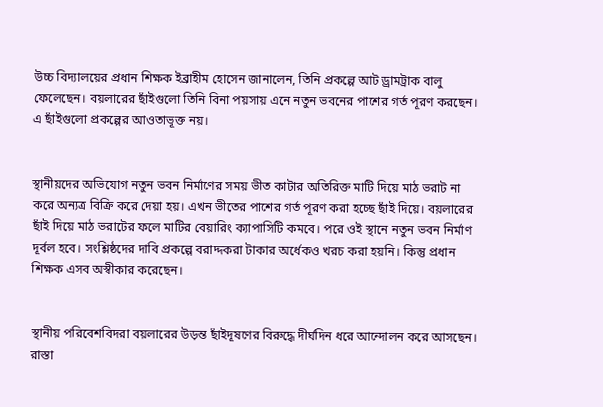উচ্চ বিদ্যালয়ের প্রধান শিক্ষক ইব্রাহীম হোসেন জানালেন, তিনি প্রকল্পে আট ড্রামট্রাক বালু ফেলেছেন। বয়লারের ছাঁইগুলো তিনি বিনা পয়সায় এনে নতুন ভবনের পাশের গর্ত পূরণ করছেন। এ ছাঁইগুলো প্রকল্পের আওতাভূক্ত নয়।


স্থানীয়দের অভিযোগ নতুন ভবন নির্মাণের সময় ভীত কাটার অতিরিক্ত মাটি দিয়ে মাঠ ভরাট না করে অন্যত্র বিক্রি করে দেয়া হয়। এখন ভীতের পাশের গর্ত পূরণ করা হচ্ছে ছাঁই দিয়ে। বয়লারের ছাঁই দিয়ে মাঠ ভরাটের ফলে মাটির বেয়ারিং ক্যাপাসিটি কমবে। পরে ওই স্থানে নতুন ভবন নির্মাণ দূর্বল হবে। সংশ্লিষ্ঠদের দাবি প্রকল্পে বরাদ্দকরা টাকার অর্ধেকও খরচ করা হয়নি। কিন্তু প্রধান শিক্ষক এসব অস্বীকার করেছেন।


স্থানীয় পরিবেশবিদরা বয়লারের উড়ন্ত ছাঁইদূষণের বিরুদ্ধে দীর্ঘদিন ধরে আন্দোলন করে আসছেন। রাস্তা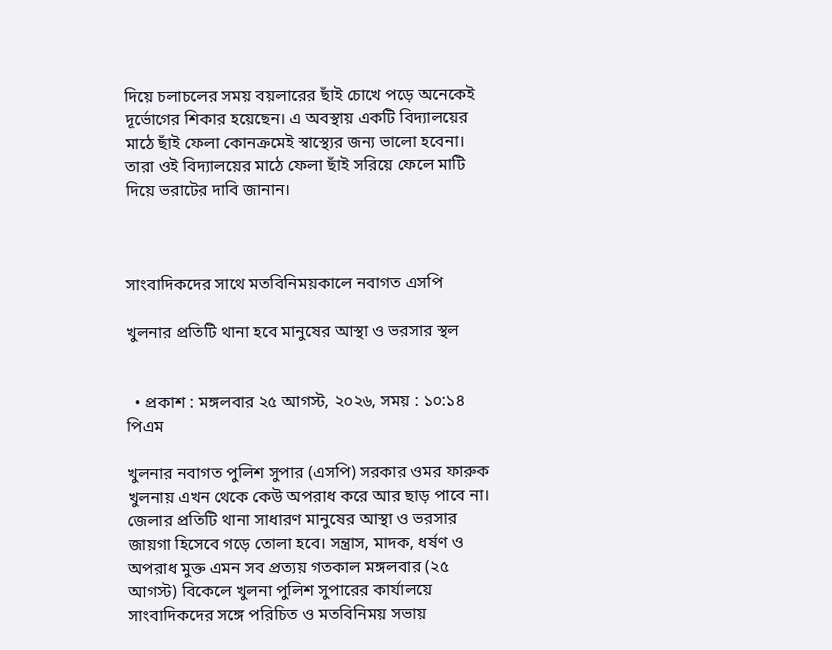দিয়ে চলাচলের সময় বয়লারের ছাঁই চোখে পড়ে অনেকেই দূর্ভোগের শিকার হয়েছেন। এ অবস্থায় একটি বিদ্যালয়ের মাঠে ছাঁই ফেলা কোনক্রমেই স্বাস্থ্যের জন্য ভালো হবেনা। তারা ওই বিদ্যালয়ের মাঠে ফেলা ছাঁই সরিয়ে ফেলে মাটি দিয়ে ভরাটের দাবি জানান।



সাংবাদিকদের সাথে মতবিনিময়কালে নবাগত এসপি

খুলনার প্রতিটি থানা হবে মানুষের আস্থা ও ভরসার স্থল


  • প্রকাশ : মঙ্গলবার ২৫ আগস্ট, ২০২৬, সময় : ১০:১৪ পিএম

খুলনার নবাগত পুলিশ সুপার (এসপি) সরকার ওমর ফারুক খুলনায় এখন থেকে কেউ অপরাধ করে আর ছাড় পাবে না। জেলার প্রতিটি থানা সাধারণ মানুষের আস্থা ও ভরসার জায়গা হিসেবে গড়ে তোলা হবে। সন্ত্রাস, মাদক, ধর্ষণ ও অপরাধ মুক্ত এমন সব প্রত্যয় গতকাল মঙ্গলবার (২৫ আগস্ট) বিকেলে খুলনা পুলিশ সুপারের কার্যালয়ে সাংবাদিকদের সঙ্গে পরিচিত ও মতবিনিময় সভায়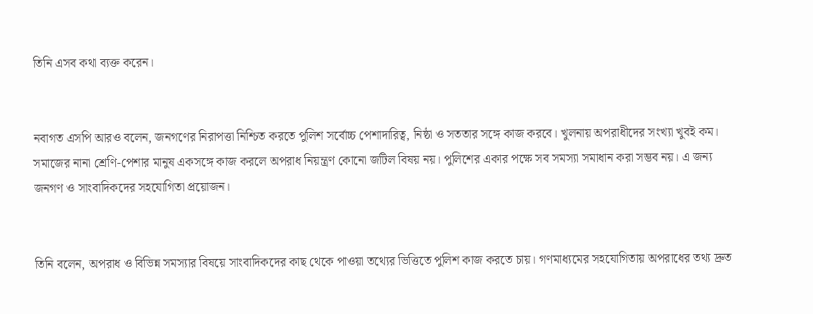তিনি এসব কথা ব্যক্ত করেন।


নবাগত এসপি আরও বলেন, জনগণের নিরাপত্তা নিশ্চিত করতে পুলিশ সর্বোচ্চ পেশাদারিত্ব, নিষ্ঠা ও সততার সঙ্গে কাজ করবে। খুলনায় অপরাধীদের সংখ্যা খুবই কম। সমাজের নানা শ্রেণি-পেশার মানুষ একসঙ্গে কাজ করলে অপরাধ নিয়ন্ত্রণ কোনো জটিল বিষয় নয়। পুলিশের একার পক্ষে সব সমস্যা সমাধান করা সম্ভব নয়। এ জন্য জনগণ ও সাংবাদিকদের সহযোগিতা প্রয়োজন।


তিনি বলেন, অপরাধ ও বিভিন্ন সমস্যার বিষয়ে সাংবাদিকদের কাছ থেকে পাওয়া তথ্যের ভিত্তিতে পুলিশ কাজ করতে চায়। গণমাধ্যমের সহযোগিতায় অপরাধের তথ্য দ্রুত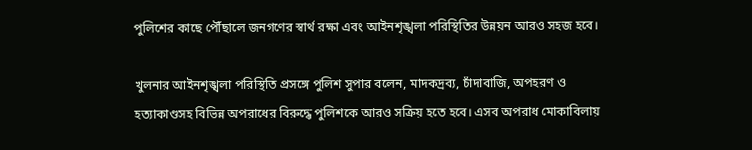পুলিশের কাছে পৌঁছালে জনগণের স্বার্থ রক্ষা এবং আইনশৃঙ্খলা পরিস্থিতির উন্নয়ন আরও সহজ হবে।

খুলনার আইনশৃঙ্খলা পরিস্থিতি প্রসঙ্গে পুলিশ সুপার বলেন, মাদকদ্রব্য, চাঁদাবাজি, অপহরণ ও হত্যাকাণ্ডসহ বিভিন্ন অপরাধের বিরুদ্ধে পুলিশকে আরও সক্রিয় হতে হবে। এসব অপরাধ মোকাবিলায়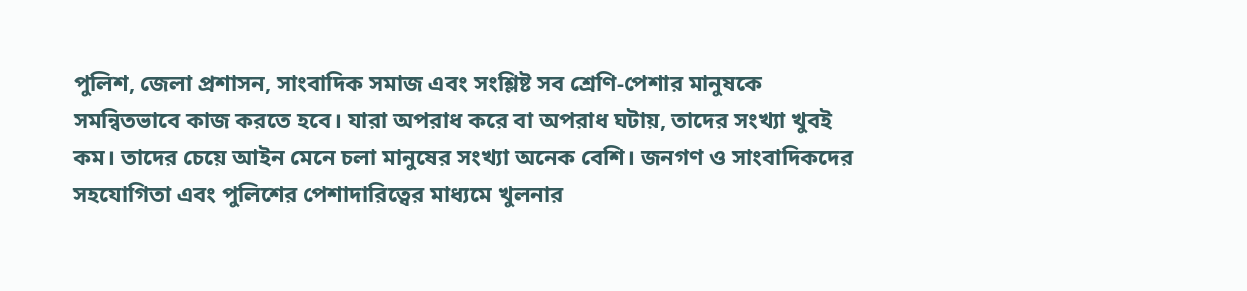পুলিশ, জেলা প্রশাসন, সাংবাদিক সমাজ এবং সংশ্লিষ্ট সব শ্রেণি-পেশার মানুষকে সমন্বিতভাবে কাজ করতে হবে। যারা অপরাধ করে বা অপরাধ ঘটায়, তাদের সংখ্যা খুবই কম। তাদের চেয়ে আইন মেনে চলা মানুষের সংখ্যা অনেক বেশি। জনগণ ও সাংবাদিকদের সহযোগিতা এবং পুলিশের পেশাদারিত্বের মাধ্যমে খুলনার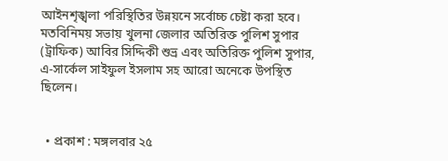আইনশৃঙ্খলা পরিস্থিতির উন্নয়নে সর্বোচ্চ চেষ্টা করা হবে। মতবিনিময় সভায় খুলনা জেলার অতিরিক্ত পুলিশ সুপার (ট্রাফিক) আবির সিদ্দিকী শুভ্র এবং অতিরিক্ত পুলিশ সুপার, এ-সার্কেল সাইফুল ইসলাম সহ আরো অনেকে উপস্থিত ছিলেন।


  • প্রকাশ : মঙ্গলবার ২৫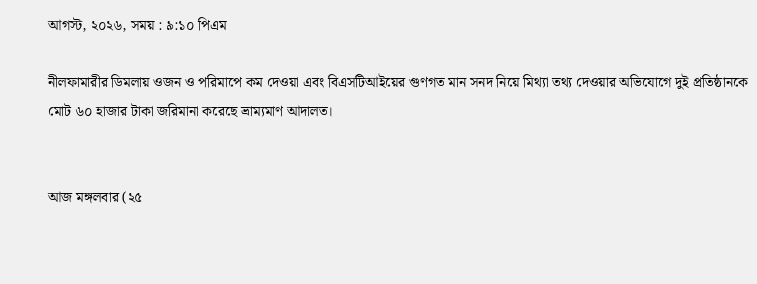আগস্ট, ২০২৬, সময় : ৯:১০ পিএম

নীলফামারীর ডিমলায় ওজন ও পরিমাপে কম দেওয়া এবং বিএসটিআইয়ের গুণগত মান সনদ নিয়ে মিথ্যা তথ্য দেওয়ার অভিযোগে দুই প্রতিষ্ঠানকে মোট ৬০ হাজার টাকা জরিমানা করেছে ভ্রাম্যমাণ আদালত।


আজ মঙ্গলবার (২৫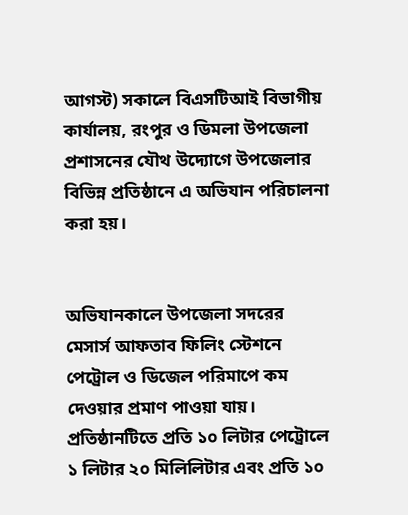আগস্ট) সকালে বিএসটিআই বিভাগীয় কার্যালয়, রংপুর ও ডিমলা উপজেলা প্রশাসনের যৌথ উদ্যোগে উপজেলার বিভিন্ন প্রতিষ্ঠানে এ অভিযান পরিচালনা করা হয়।


অভিযানকালে উপজেলা সদরের মেসার্স আফতাব ফিলিং স্টেশনে পেট্রোল ও ডিজেল পরিমাপে কম দেওয়ার প্রমাণ পাওয়া যায়। প্রতিষ্ঠানটিতে প্রতি ১০ লিটার পেট্রোলে ১ লিটার ২০ মিলিলিটার এবং প্রতি ১০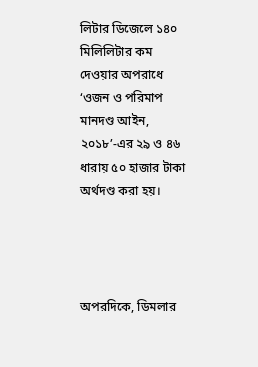লিটার ডিজেলে ১৪০ মিলিলিটার কম দেওয়ার অপরাধে ‘ওজন ও পরিমাপ মানদণ্ড আইন, ২০১৮’-এর ২৯ ও ৪৬ ধারায় ৫০ হাজার টাকা অর্থদণ্ড করা হয়।




অপরদিকে, ডিমলার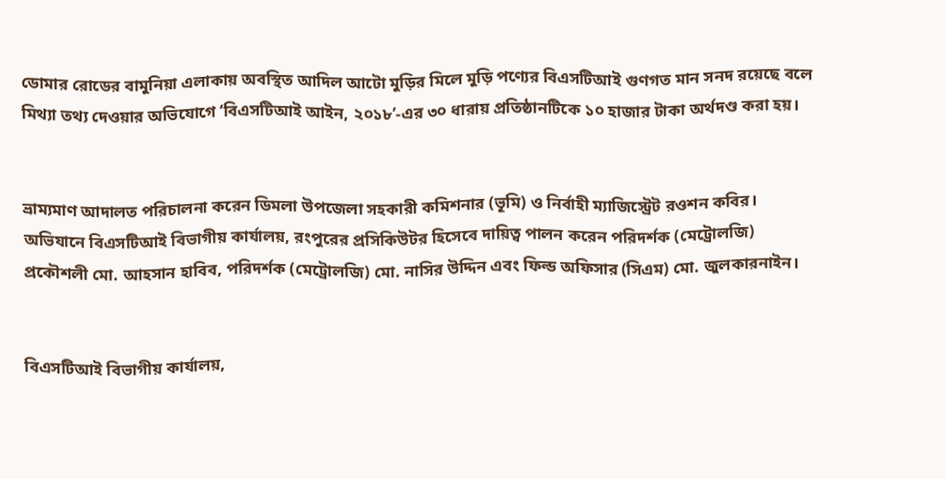ডোমার রোডের বামুনিয়া এলাকায় অবস্থিত আদিল আটো মুড়ির মিলে মুড়ি পণ্যের বিএসটিআই গুণগত মান সনদ রয়েছে বলে মিথ্যা তথ্য দেওয়ার অভিযোগে ‘বিএসটিআই আইন, ২০১৮’-এর ৩০ ধারায় প্রতিষ্ঠানটিকে ১০ হাজার টাকা অর্থদণ্ড করা হয়।


ভ্রাম্যমাণ আদালত পরিচালনা করেন ডিমলা উপজেলা সহকারী কমিশনার (ভূমি) ও নির্বাহী ম্যাজিস্ট্রেট রওশন কবির। অভিযানে বিএসটিআই বিভাগীয় কার্যালয়, রংপুরের প্রসিকিউটর হিসেবে দায়িত্ব পালন করেন পরিদর্শক (মেট্রোলজি) প্রকৌশলী মো. আহসান হাবিব, পরিদর্শক (মেট্রোলজি) মো. নাসির উদ্দিন এবং ফিল্ড অফিসার (সিএম) মো. জুলকারনাইন।


বিএসটিআই বিভাগীয় কার্যালয়,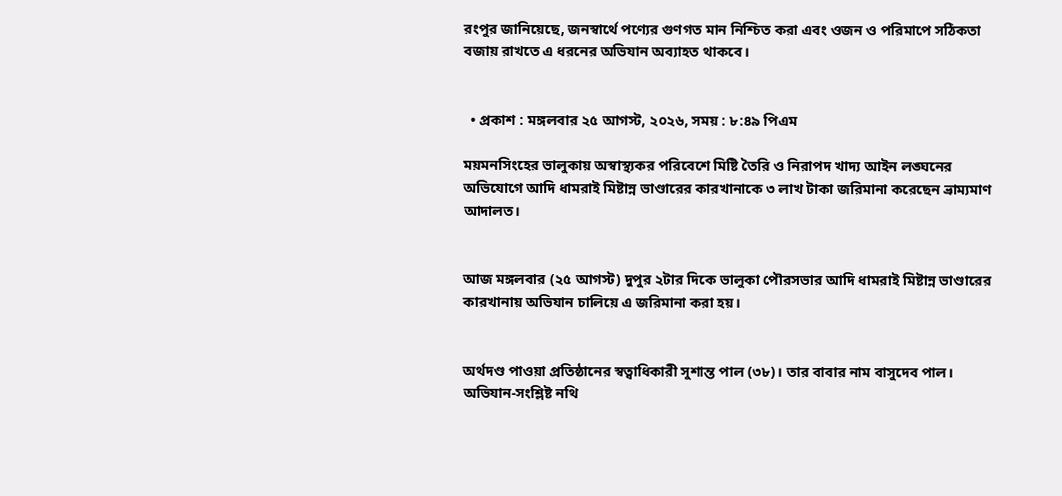রংপুর জানিয়েছে, জনস্বার্থে পণ্যের গুণগত মান নিশ্চিত করা এবং ওজন ও পরিমাপে সঠিকতা বজায় রাখতে এ ধরনের অভিযান অব্যাহত থাকবে।


  • প্রকাশ : মঙ্গলবার ২৫ আগস্ট, ২০২৬, সময় : ৮:৪৯ পিএম

ময়মনসিংহের ভালুকায় অস্বাস্থ্যকর পরিবেশে মিষ্টি তৈরি ও নিরাপদ খাদ্য আইন লঙ্ঘনের অভিযোগে আদি ধামরাই মিষ্টান্ন ভাণ্ডারের কারখানাকে ৩ লাখ টাকা জরিমানা করেছেন ভ্রাম্যমাণ আদালত।


আজ মঙ্গলবার (২৫ আগস্ট) দুপুর ২টার দিকে ভালুকা পৌরসভার আদি ধামরাই মিষ্টান্ন ভাণ্ডারের কারখানায় অভিযান চালিয়ে এ জরিমানা করা হয়।


অর্থদণ্ড পাওয়া প্রতিষ্ঠানের স্বত্বাধিকারী সুশান্ত পাল (৩৮)। তার বাবার নাম বাসুদেব পাল। অভিযান-সংশ্লিষ্ট নথি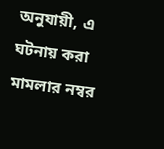অনুযায়ী, এ ঘটনায় করা মামলার নম্বর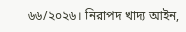৬৬/২০২৬। নিরাপদ খাদ্য আইন,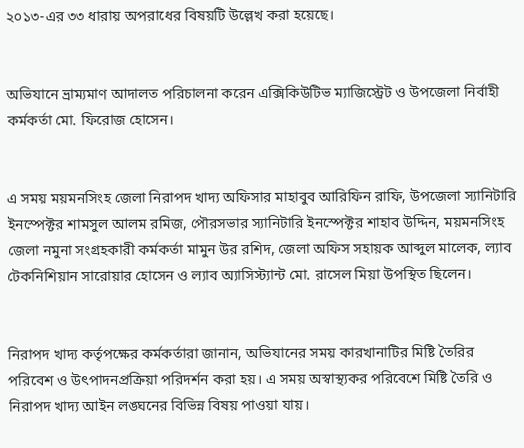২০১৩-এর ৩৩ ধারায় অপরাধের বিষয়টি উল্লেখ করা হয়েছে।


অভিযানে ভ্রাম্যমাণ আদালত পরিচালনা করেন এক্সিকিউটিভ ম্যাজিস্ট্রেট ও উপজেলা নির্বাহী কর্মকর্তা মো. ফিরোজ হোসেন।


এ সময় ময়মনসিংহ জেলা নিরাপদ খাদ্য অফিসার মাহাবুব আরিফিন রাফি, উপজেলা স্যানিটারি ইনস্পেক্টর শামসুল আলম রমিজ, পৌরসভার স্যানিটারি ইনস্পেক্টর শাহাব উদ্দিন, ময়মনসিংহ জেলা নমুনা সংগ্রহকারী কর্মকর্তা মামুন উর রশিদ, জেলা অফিস সহায়ক আব্দুল মালেক, ল্যাব টেকনিশিয়ান সারোয়ার হোসেন ও ল্যাব অ্যাসিস্ট্যান্ট মো. রাসেল মিয়া উপস্থিত ছিলেন।


নিরাপদ খাদ্য কর্তৃপক্ষের কর্মকর্তারা জানান, অভিযানের সময় কারখানাটির মিষ্টি তৈরির পরিবেশ ও উৎপাদনপ্রক্রিয়া পরিদর্শন করা হয়। এ সময় অস্বাস্থ্যকর পরিবেশে মিষ্টি তৈরি ও নিরাপদ খাদ্য আইন লঙ্ঘনের বিভিন্ন বিষয় পাওয়া যায়।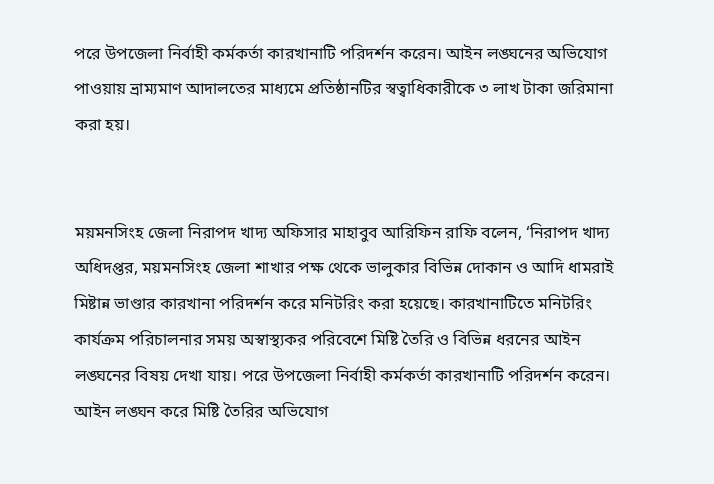পরে উপজেলা নির্বাহী কর্মকর্তা কারখানাটি পরিদর্শন করেন। আইন লঙ্ঘনের অভিযোগ পাওয়ায় ভ্রাম্যমাণ আদালতের মাধ্যমে প্রতিষ্ঠানটির স্বত্বাধিকারীকে ৩ লাখ টাকা জরিমানা করা হয়।


ময়মনসিংহ জেলা নিরাপদ খাদ্য অফিসার মাহাবুব আরিফিন রাফি বলেন, ‘নিরাপদ খাদ্য অধিদপ্তর, ময়মনসিংহ জেলা শাখার পক্ষ থেকে ভালুকার বিভিন্ন দোকান ও আদি ধামরাই মিষ্টান্ন ভাণ্ডার কারখানা পরিদর্শন করে মনিটরিং করা হয়েছে। কারখানাটিতে মনিটরিং কার্যক্রম পরিচালনার সময় অস্বাস্থ্যকর পরিবেশে মিষ্টি তৈরি ও বিভিন্ন ধরনের আইন লঙ্ঘনের বিষয় দেখা যায়। পরে উপজেলা নির্বাহী কর্মকর্তা কারখানাটি পরিদর্শন করেন। আইন লঙ্ঘন করে মিষ্টি তৈরির অভিযোগ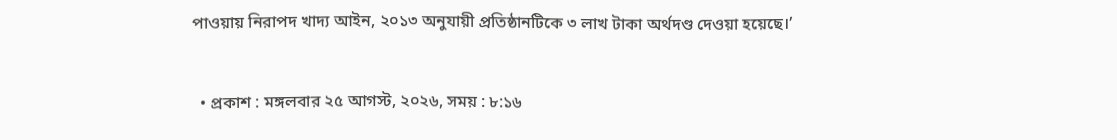পাওয়ায় নিরাপদ খাদ্য আইন, ২০১৩ অনুযায়ী প্রতিষ্ঠানটিকে ৩ লাখ টাকা অর্থদণ্ড দেওয়া হয়েছে।’


  • প্রকাশ : মঙ্গলবার ২৫ আগস্ট, ২০২৬, সময় : ৮:১৬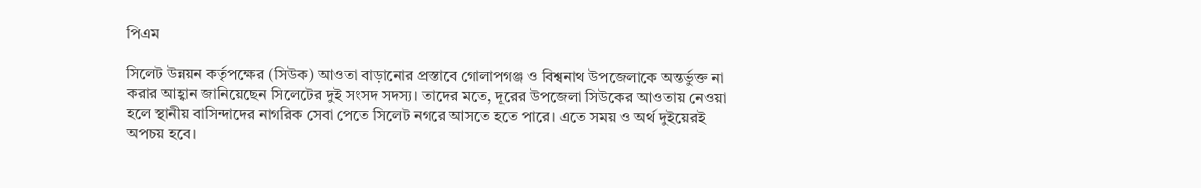পিএম

সিলেট উন্নয়ন কর্তৃপক্ষের (সিউক) আওতা বাড়ানোর প্রস্তাবে গোলাপগঞ্জ ও বিশ্বনাথ উপজেলাকে অন্তর্ভুক্ত না করার আহ্বান জানিয়েছেন সিলেটের দুই সংসদ সদস্য। তাদের মতে, দূরের উপজেলা সিউকের আওতায় নেওয়া হলে স্থানীয় বাসিন্দাদের নাগরিক সেবা পেতে সিলেট নগরে আসতে হতে পারে। এতে সময় ও অর্থ দুইয়েরই অপচয় হবে।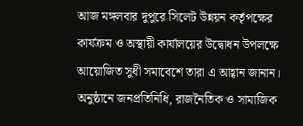আজ মঙ্গলবার দুপুরে সিলেট উন্নয়ন কর্তৃপক্ষের কার্যক্রম ও অস্থায়ী কার্যালয়ের উদ্বোধন উপলক্ষে আয়োজিত সুধী সমাবেশে তারা এ আহ্বান জানান। অনুষ্ঠানে জনপ্রতিনিধি, রাজনৈতিক ও সামাজিক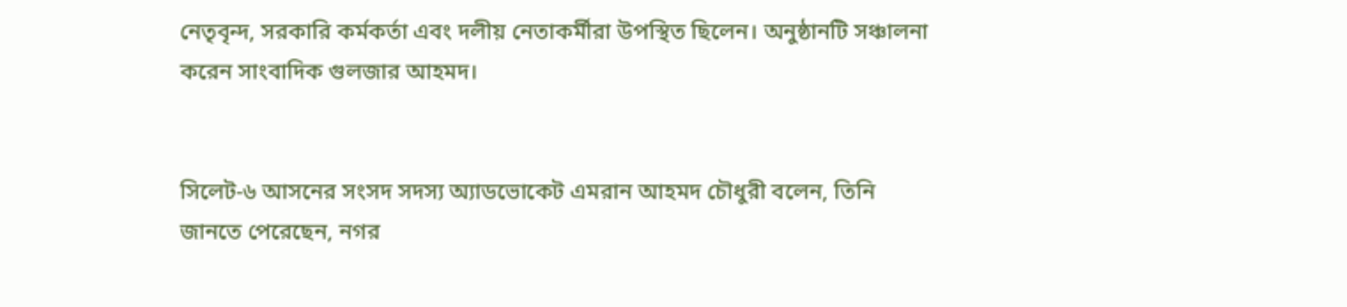নেতৃবৃন্দ, সরকারি কর্মকর্তা এবং দলীয় নেতাকর্মীরা উপস্থিত ছিলেন। অনুষ্ঠানটি সঞ্চালনা করেন সাংবাদিক গুলজার আহমদ।


সিলেট-৬ আসনের সংসদ সদস্য অ্যাডভোকেট এমরান আহমদ চৌধুরী বলেন, তিনি জানতে পেরেছেন, নগর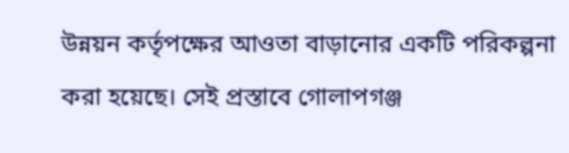উন্নয়ন কর্তৃপক্ষের আওতা বাড়ানোর একটি পরিকল্পনা করা হয়েছে। সেই প্রস্তাবে গোলাপগঞ্জ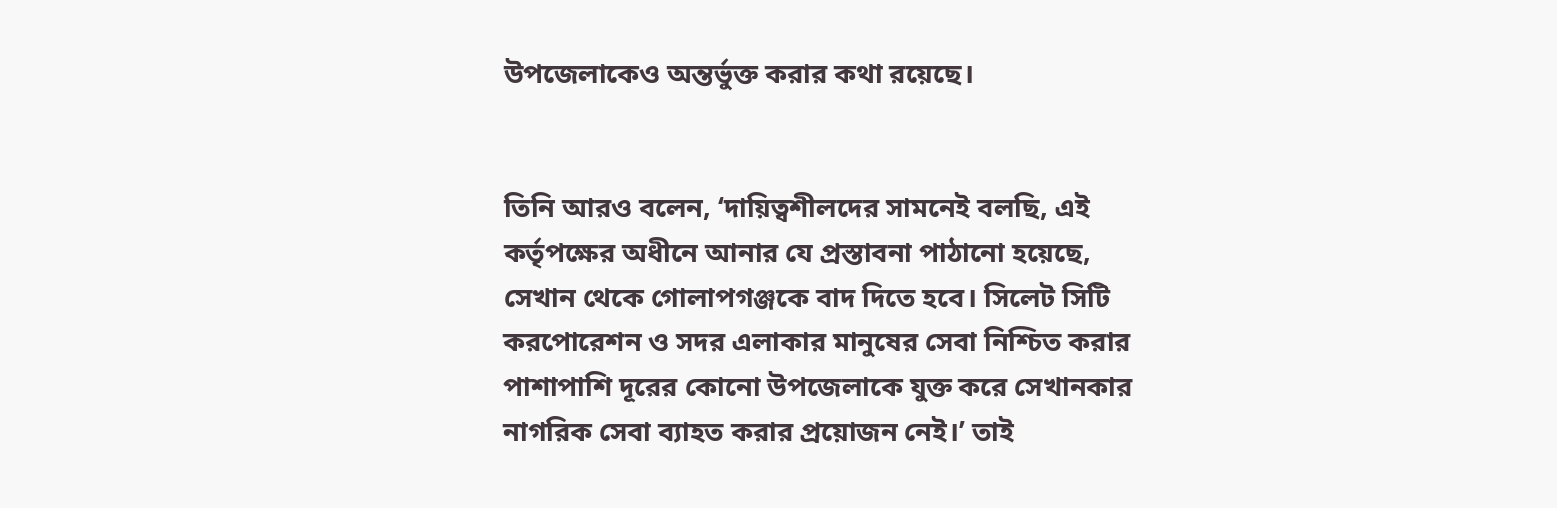উপজেলাকেও অন্তর্ভুক্ত করার কথা রয়েছে।


তিনি আরও বলেন, ‘দায়িত্বশীলদের সামনেই বলছি, এই কর্তৃপক্ষের অধীনে আনার যে প্রস্তাবনা পাঠানো হয়েছে, সেখান থেকে গোলাপগঞ্জকে বাদ দিতে হবে। সিলেট সিটি করপোরেশন ও সদর এলাকার মানুষের সেবা নিশ্চিত করার পাশাপাশি দূরের কোনো উপজেলাকে যুক্ত করে সেখানকার নাগরিক সেবা ব্যাহত করার প্রয়োজন নেই।’ তাই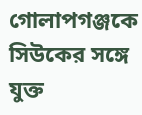গোলাপগঞ্জকে সিউকের সঙ্গে যুক্ত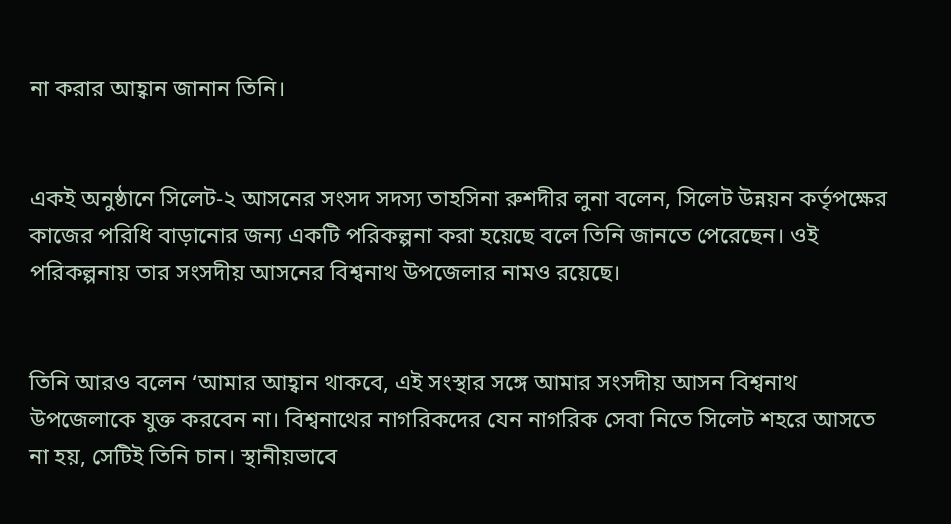না করার আহ্বান জানান তিনি।


একই অনুষ্ঠানে সিলেট-২ আসনের সংসদ সদস্য তাহসিনা রুশদীর লুনা বলেন, সিলেট উন্নয়ন কর্তৃপক্ষের কাজের পরিধি বাড়ানোর জন্য একটি পরিকল্পনা করা হয়েছে বলে তিনি জানতে পেরেছেন। ওই পরিকল্পনায় তার সংসদীয় আসনের বিশ্বনাথ উপজেলার নামও রয়েছে।


তিনি আরও বলেন ‘আমার আহ্বান থাকবে, এই সংস্থার সঙ্গে আমার সংসদীয় আসন বিশ্বনাথ উপজেলাকে যুক্ত করবেন না। বিশ্বনাথের নাগরিকদের যেন নাগরিক সেবা নিতে সিলেট শহরে আসতে না হয়, সেটিই তিনি চান। স্থানীয়ভাবে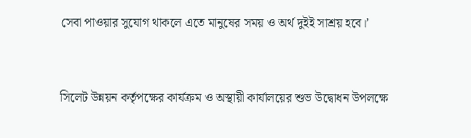সেবা পাওয়ার সুযোগ থাকলে এতে মানুষের সময় ও অর্থ দুইই সাশ্রয় হবে।’


সিলেট উন্নয়ন কর্তৃপক্ষের কার্যক্রম ও অস্থায়ী কার্যালয়ের শুভ উদ্বোধন উপলক্ষে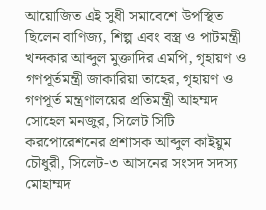আয়োজিত এই সুধী সমাবেশে উপস্থিত ছিলেন বাণিজ্য, শিল্প এবং বস্ত্র ও পাটমন্ত্রী খন্দকার আব্দুল মুক্তাদির এমপি, গৃহায়ণ ও গণপূর্তমন্ত্রী জাকারিয়া তাহের, গৃহায়ণ ও গণপূর্ত মন্ত্রণালয়ের প্রতিমন্ত্রী আহম্মদ সোহেল মনজুর, সিলেট সিটি করপোরেশনের প্রশাসক আব্দুল কাইয়ুম চৌধুরী, সিলেট-৩ আসনের সংসদ সদস্য মোহাম্মদ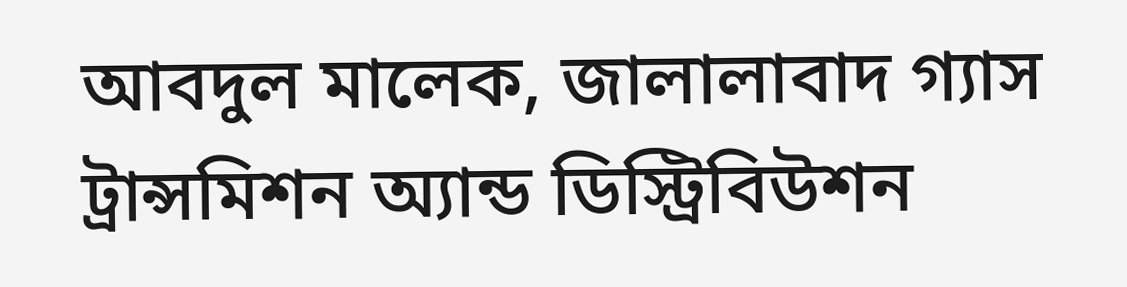আবদুল মালেক, জালালাবাদ গ্যাস ট্রান্সমিশন অ্যান্ড ডিস্ট্রিবিউশন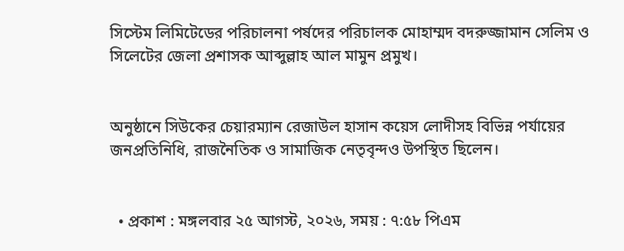সিস্টেম লিমিটেডের পরিচালনা পর্ষদের পরিচালক মোহাম্মদ বদরুজ্জামান সেলিম ও সিলেটের জেলা প্রশাসক আব্দুল্লাহ আল মামুন প্রমুখ।


অনুষ্ঠানে সিউকের চেয়ারম্যান রেজাউল হাসান কয়েস লোদীসহ বিভিন্ন পর্যায়ের জনপ্রতিনিধি, রাজনৈতিক ও সামাজিক নেতৃবৃন্দও উপস্থিত ছিলেন।


  • প্রকাশ : মঙ্গলবার ২৫ আগস্ট, ২০২৬, সময় : ৭:৫৮ পিএম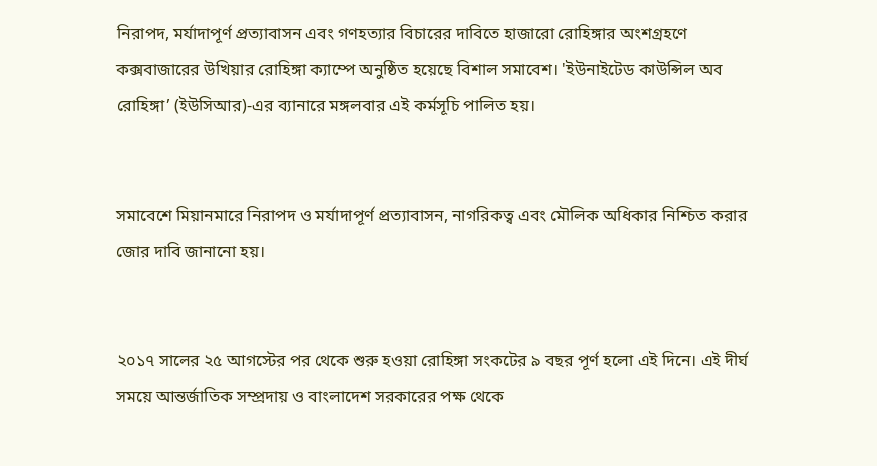নিরাপদ, মর্যাদাপূর্ণ প্রত্যাবাসন এবং গণহত্যার বিচারের দাবিতে হাজারো রোহিঙ্গার অংশগ্রহণে কক্সবাজারের উখিয়ার রোহিঙ্গা ক্যাম্পে অনুষ্ঠিত হয়েছে বিশাল সমাবেশ। 'ইউনাইটেড কাউন্সিল অব রোহিঙ্গা’ (ইউসিআর)-এর ব্যানারে মঙ্গলবার এই কর্মসূচি পালিত হয়।


সমাবেশে মিয়ানমারে নিরাপদ ও মর্যাদাপূর্ণ প্রত্যাবাসন, নাগরিকত্ব এবং মৌলিক অধিকার নিশ্চিত করার জোর দাবি জানানো হয়।


২০১৭ সালের ২৫ আগস্টের পর থেকে শুরু হওয়া রোহিঙ্গা সংকটের ৯ বছর পূর্ণ হলো এই দিনে। এই দীর্ঘ সময়ে আন্তর্জাতিক সম্প্রদায় ও বাংলাদেশ সরকারের পক্ষ থেকে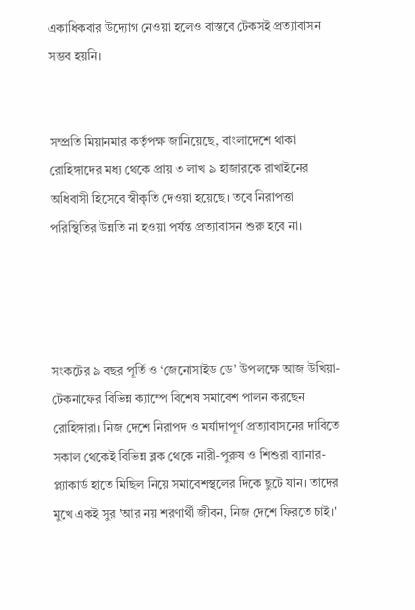একাধিকবার উদ্যোগ নেওয়া হলেও বাস্তবে টেকসই প্রত্যাবাসন সম্ভব হয়নি।


সম্প্রতি মিয়ানমার কর্তৃপক্ষ জানিয়েছে, বাংলাদেশে থাকা রোহিঙ্গাদের মধ্য থেকে প্রায় ৩ লাখ ৯ হাজারকে রাখাইনের অধিবাসী হিসেবে স্বীকৃতি দেওয়া হয়েছে। তবে নিরাপত্তা পরিস্থিতির উন্নতি না হওয়া পর্যন্ত প্রত্যাবাসন শুরু হবে না।




সংকটের ৯ বছর পূর্তি ও ‘জেনোসাইড ডে’ উপলক্ষে আজ উখিয়া-টেকনাফের বিভিন্ন ক্যাম্পে বিশেষ সমাবেশ পালন করছেন রোহিঙ্গারা। নিজ দেশে নিরাপদ ও মর্যাদাপূর্ণ প্রত্যাবাসনের দাবিতে সকাল থেকেই বিভিন্ন ব্লক থেকে নারী-পুরুষ ও শিশুরা ব্যানার-প্ল্যাকার্ড হাতে মিছিল নিয়ে সমাবেশস্থলের দিকে ছুটে যান। তাদের মুখে একই সুর 'আর নয় শরণার্থী জীবন, নিজ দেশে ফিরতে চাই।'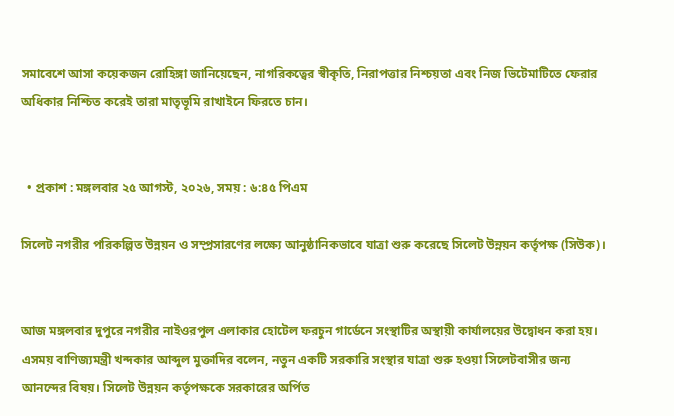সমাবেশে আসা কয়েকজন রোহিঙ্গা জানিয়েছেন, নাগরিকত্বের স্বীকৃতি, নিরাপত্তার নিশ্চয়তা এবং নিজ ভিটেমাটিতে ফেরার অধিকার নিশ্চিত করেই তারা মাতৃভূমি রাখাইনে ফিরতে চান।


  • প্রকাশ : মঙ্গলবার ২৫ আগস্ট, ২০২৬, সময় : ৬:৪৫ পিএম

সিলেট নগরীর পরিকল্পিত উন্নয়ন ও সম্প্রসারণের লক্ষ্যে আনুষ্ঠানিকভাবে যাত্রা শুরু করেছে সিলেট উন্নয়ন কর্তৃপক্ষ (সিউক)।


আজ মঙ্গলবার দুপুরে নগরীর নাইওরপুল এলাকার হোটেল ফরচুন গার্ডেনে সংস্থাটির অস্থায়ী কার্যালয়ের উদ্বোধন করা হয়। এসময় বাণিজ্যমন্ত্রী খন্দকার আব্দুল মুক্তাদির বলেন, নতুন একটি সরকারি সংস্থার যাত্রা শুরু হওয়া সিলেটবাসীর জন্য আনন্দের বিষয়। সিলেট উন্নয়ন কর্তৃপক্ষকে সরকারের অর্পিত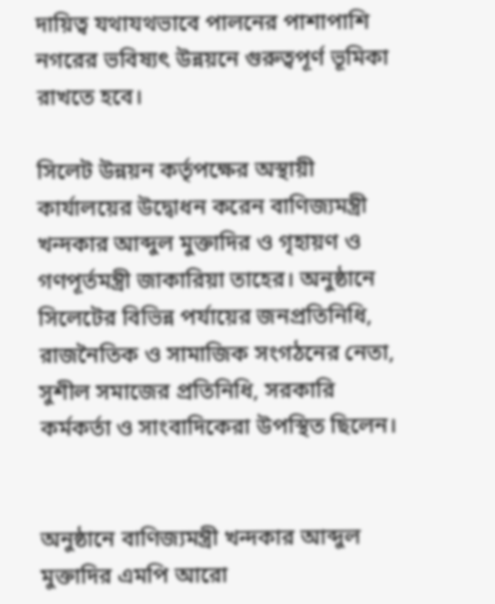দায়িত্ব যথাযথভাবে পালনের পাশাপাশি নগরের ভবিষ্যৎ উন্নয়নে গুরুত্বপূর্ণ ভূমিকা রাখতে হবে।

সিলেট উন্নয়ন কর্তৃপক্ষের অস্থায়ী কার্যালয়ের উদ্বোধন করেন বাণিজ্যমন্ত্রী খন্দকার আব্দুল মুক্তাদির ও গৃহায়ণ ও গণপূর্তমন্ত্রী জাকারিয়া তাহের। অনুষ্ঠানে সিলেটের বিভিন্ন পর্যায়ের জনপ্রতিনিধি, রাজনৈতিক ও সামাজিক সংগঠনের নেতা, সুশীল সমাজের প্রতিনিধি, সরকারি কর্মকর্তা ও সাংবাদিকেরা উপস্থিত ছিলেন।


অনুষ্ঠানে বাণিজ্যমন্ত্রী খন্দকার আব্দুল মুক্তাদির এমপি আরো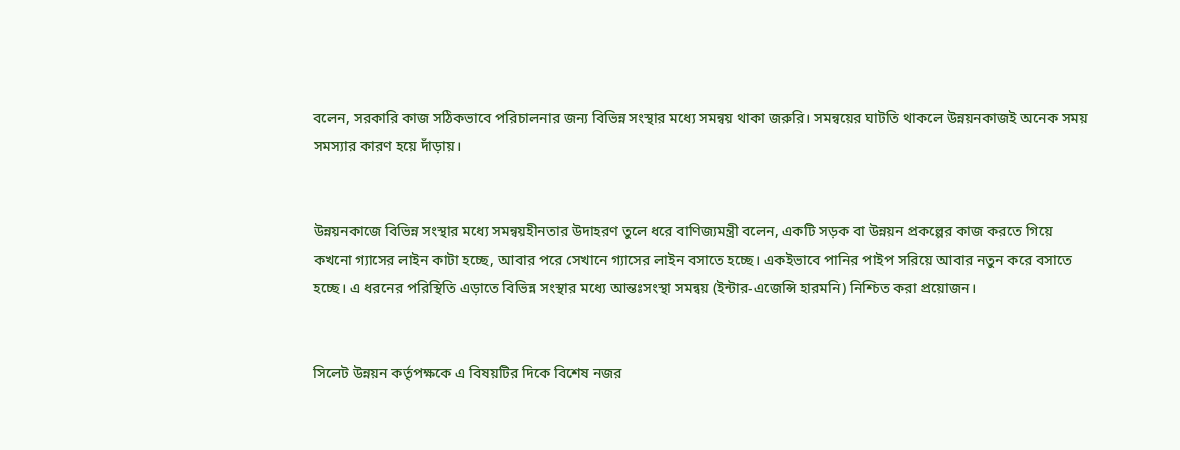বলেন, সরকারি কাজ সঠিকভাবে পরিচালনার জন্য বিভিন্ন সংস্থার মধ্যে সমন্বয় থাকা জরুরি। সমন্বয়ের ঘাটতি থাকলে উন্নয়নকাজই অনেক সময় সমস্যার কারণ হয়ে দাঁড়ায়।


উন্নয়নকাজে বিভিন্ন সংস্থার মধ্যে সমন্বয়হীনতার উদাহরণ তুলে ধরে বাণিজ্যমন্ত্রী বলেন, একটি সড়ক বা উন্নয়ন প্রকল্পের কাজ করতে গিয়ে কখনো গ্যাসের লাইন কাটা হচ্ছে, আবার পরে সেখানে গ্যাসের লাইন বসাতে হচ্ছে। একইভাবে পানির পাইপ সরিয়ে আবার নতুন করে বসাতে হচ্ছে। এ ধরনের পরিস্থিতি এড়াতে বিভিন্ন সংস্থার মধ্যে আন্তঃসংস্থা সমন্বয় (ইন্টার-এজেন্সি হারমনি) নিশ্চিত করা প্রয়োজন।


সিলেট উন্নয়ন কর্তৃপক্ষকে এ বিষয়টির দিকে বিশেষ নজর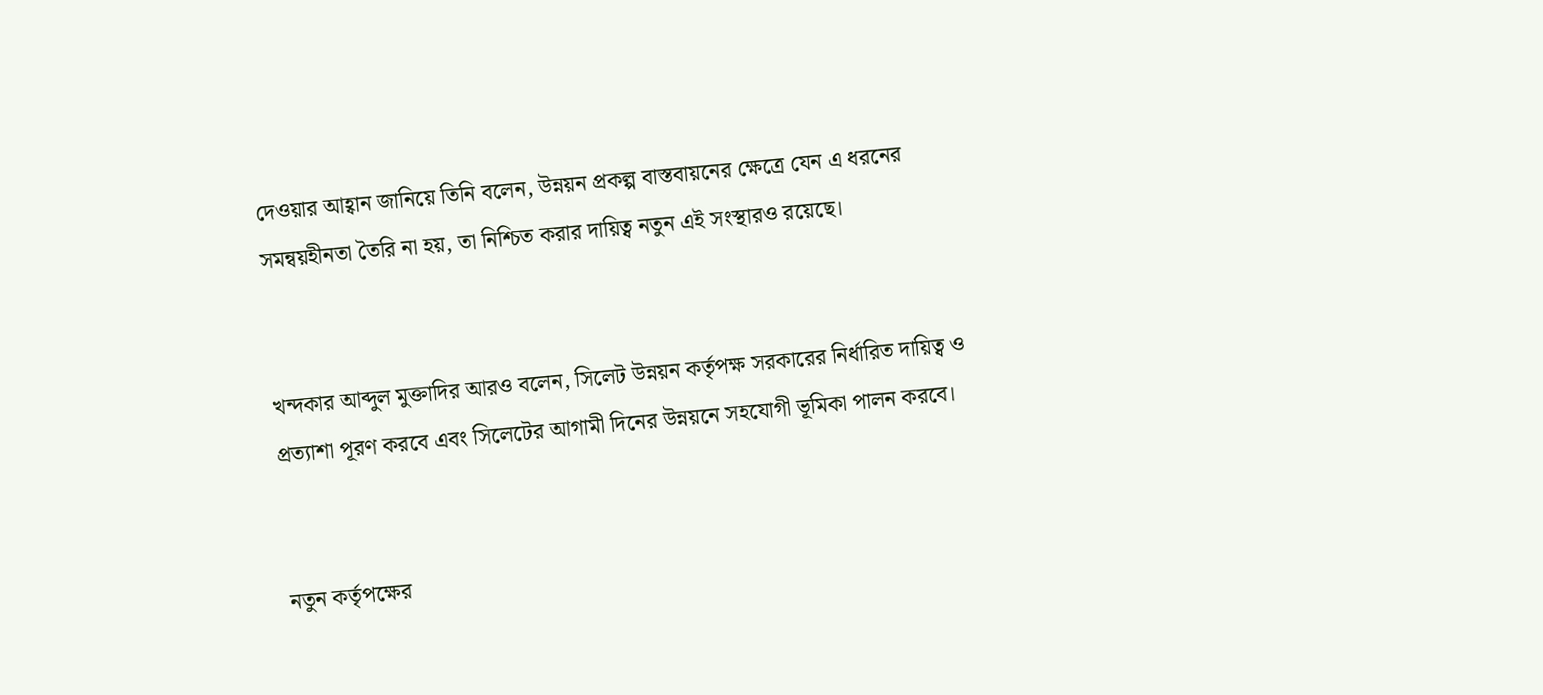দেওয়ার আহ্বান জানিয়ে তিনি বলেন, উন্নয়ন প্রকল্প বাস্তবায়নের ক্ষেত্রে যেন এ ধরনের সমন্বয়হীনতা তৈরি না হয়, তা নিশ্চিত করার দায়িত্ব নতুন এই সংস্থারও রয়েছে।


খন্দকার আব্দুল মুক্তাদির আরও বলেন, সিলেট উন্নয়ন কর্তৃপক্ষ সরকারের নির্ধারিত দায়িত্ব ও প্রত্যাশা পূরণ করবে এবং সিলেটের আগামী দিনের উন্নয়নে সহযোগী ভূমিকা পালন করবে।


নতুন কর্তৃপক্ষের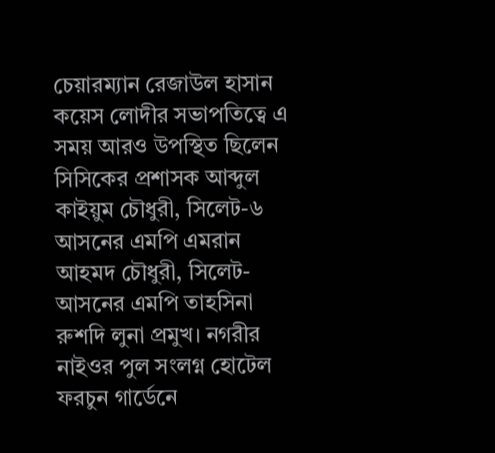চেয়ারম্যান রেজাউল হাসান কয়েস লোদীর সভাপতিত্বে এ সময় আরও উপস্থিত ছিলেন সিসিকের প্রশাসক আব্দুল কাইয়ুম চৌধুরী, সিলেট-৬ আসনের এমপি এমরান আহমদ চৌধুরী, সিলেট-আসনের এমপি তাহসিনা রুশদি লুনা প্রমুখ। নগরীর নাইওর পুল সংলগ্ন হোটেল ফরচুন গার্ডেনে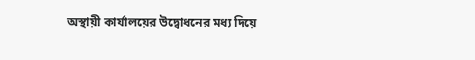অস্থায়ী কার্যালয়ের উদ্বোধনের মধ্য দিয়ে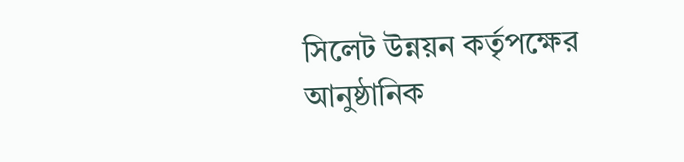সিলেট উন্নয়ন কর্তৃপক্ষের আনুষ্ঠানিক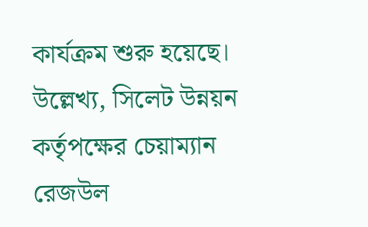কার্যক্রম শুরু হয়েছে। উল্লেখ্য, সিলেট উন্নয়ন কর্তৃপক্ষের চেয়াম্যান রেজউল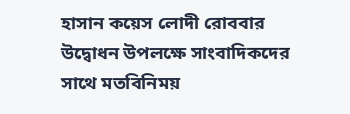হাসান কয়েস লোদী রোববার উদ্বোধন উপলক্ষে সাংবাদিকদের সাথে মতবিনিময়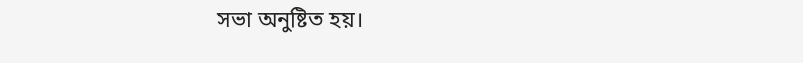সভা অনুষ্টিত হয়।